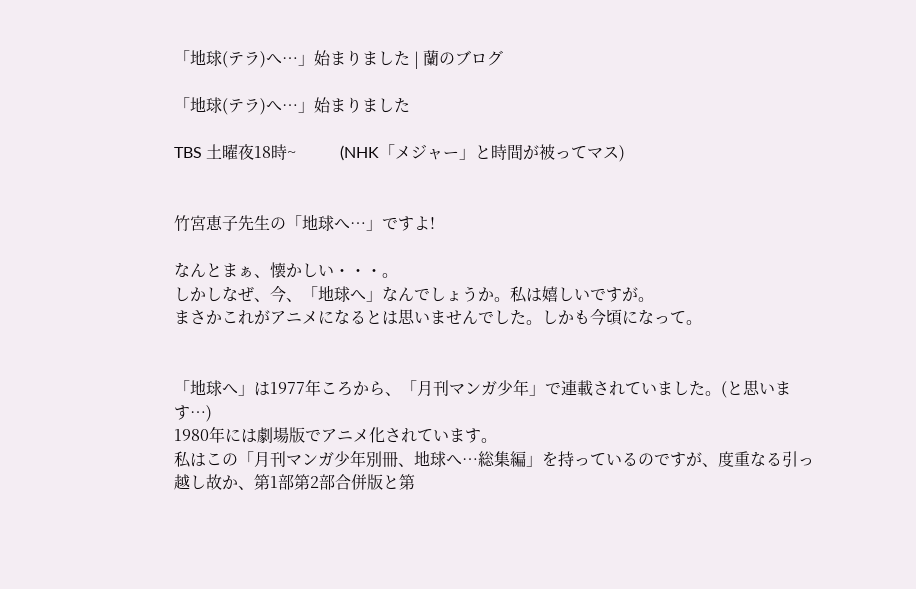「地球(テラ)へ…」始まりました | 蘭のブログ

「地球(テラ)へ…」始まりました

TBS 土曜夜18時~           (NHK「メジャー」と時間が被ってマス)


竹宮恵子先生の「地球へ…」ですよ!

なんとまぁ、懐かしい・・・。
しかしなぜ、今、「地球へ」なんでしょうか。私は嬉しいですが。
まさかこれがアニメになるとは思いませんでした。しかも今頃になって。


「地球へ」は1977年ころから、「月刊マンガ少年」で連載されていました。(と思います…)
1980年には劇場版でアニメ化されています。
私はこの「月刊マンガ少年別冊、地球へ…総集編」を持っているのですが、度重なる引っ越し故か、第1部第2部合併版と第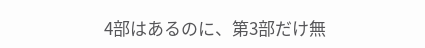4部はあるのに、第3部だけ無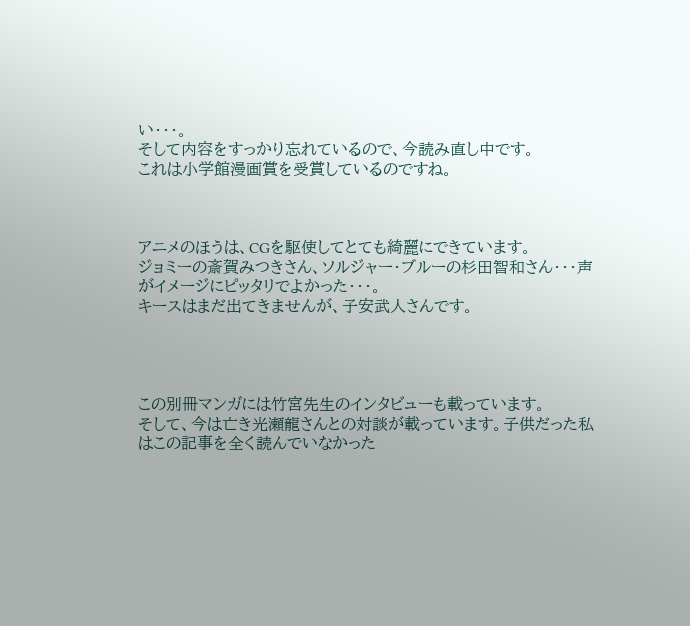い・・・。
そして内容をすっかり忘れているので、今読み直し中です。
これは小学館漫画賞を受賞しているのですね。



アニメのほうは、CGを駆使してとても綺麗にできています。
ジョミーの斎賀みつきさん、ソルジャー・ブルーの杉田智和さん・・・声がイメージにピッタリでよかった・・・。
キースはまだ出てきませんが、子安武人さんです。




この別冊マンガには竹宮先生のインタビューも載っています。
そして、今は亡き光瀬龍さんとの対談が載っています。子供だった私はこの記事を全く読んでいなかった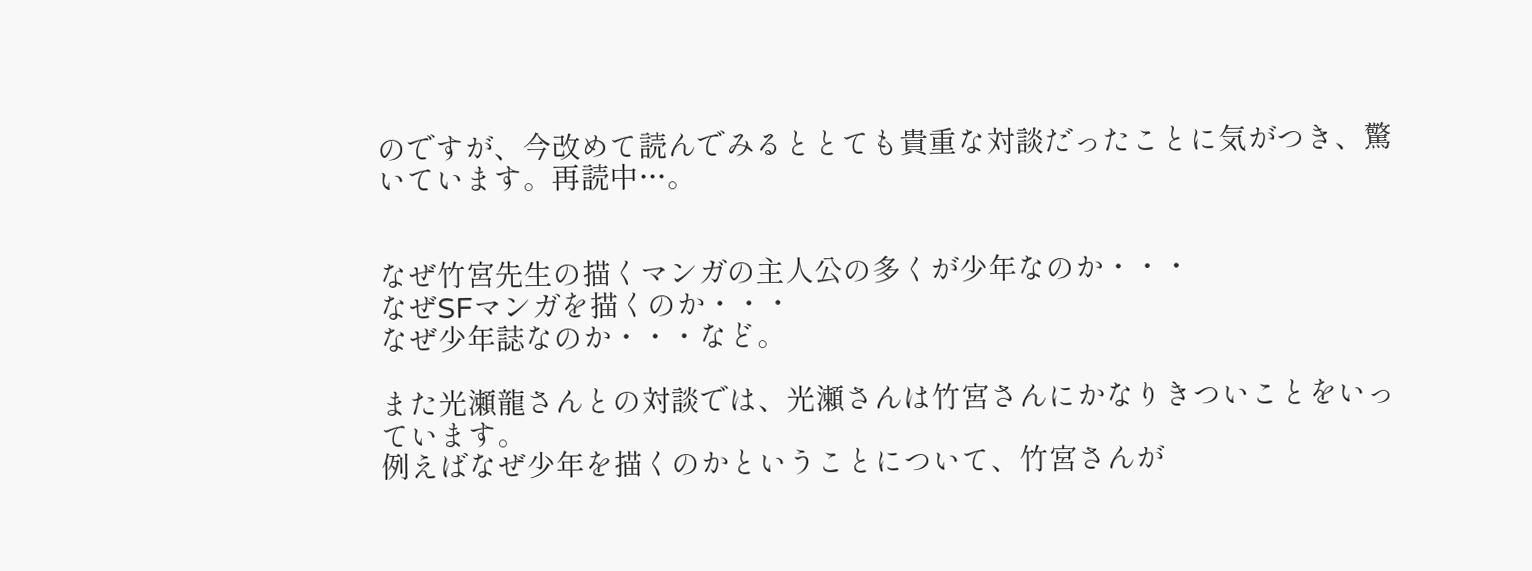のですが、今改めて読んでみるととても貴重な対談だったことに気がつき、驚いています。再読中…。


なぜ竹宮先生の描くマンガの主人公の多くが少年なのか・・・
なぜSFマンガを描くのか・・・
なぜ少年誌なのか・・・など。

また光瀬龍さんとの対談では、光瀬さんは竹宮さんにかなりきついことをいっています。
例えばなぜ少年を描くのかということについて、竹宮さんが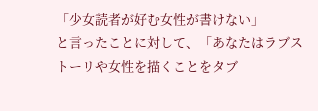「少女読者が好む女性が書けない」
と言ったことに対して、「あなたはラブストーリや女性を描くことをタブ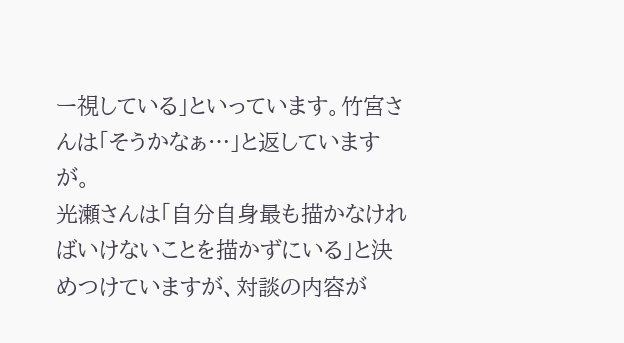ー視している」といっています。竹宮さんは「そうかなぁ…」と返していますが。
光瀬さんは「自分自身最も描かなければいけないことを描かずにいる」と決めつけていますが、対談の内容が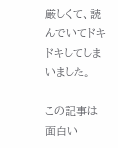厳しくて、読んでいてドキドキしてしまいました。

この記事は面白い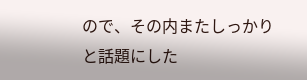ので、その内またしっかりと話題にした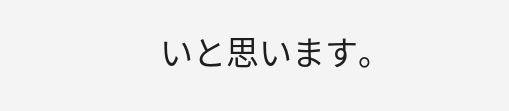いと思います。